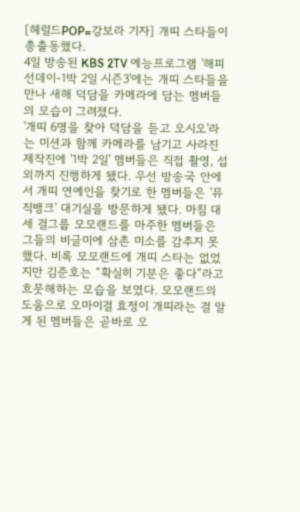[헤럴드POP=강보라 기자] 개띠 스타들이 총출동했다.
4일 방송된 KBS 2TV 예능프로그램 '해피선데이-1박 2일 시즌3'에는 개띠 스타들을 만나 새해 덕담을 카메라에 담는 멤버들의 모습이 그려졌다.
'개띠 6명을 찾아 덕담을 듣고 오시오'라는 미션과 함께 카메라를 남기고 사라진 제작진에 '1박 2일' 멤버들은 직접 촬영, 섭외까지 진행하게 됐다. 우선 방송국 안에서 개띠 연예인을 찾기로 한 멤버들은 '뮤직뱅크' 대기실을 방문하게 됐다. 마침 대세 걸그룹 모모랜드를 마주한 멤버들은 그들의 비글미에 삼촌 미소를 감추지 못했다. 비록 모모랜드에 개띠 스타는 없었지만 김준호는 “확실히 기분은 좋다”라고 흐뭇해하는 모습을 보였다. 모모랜드의 도움으로 오마이걸 효정이 개띠라는 걸 알게 된 멤버들은 곧바로 오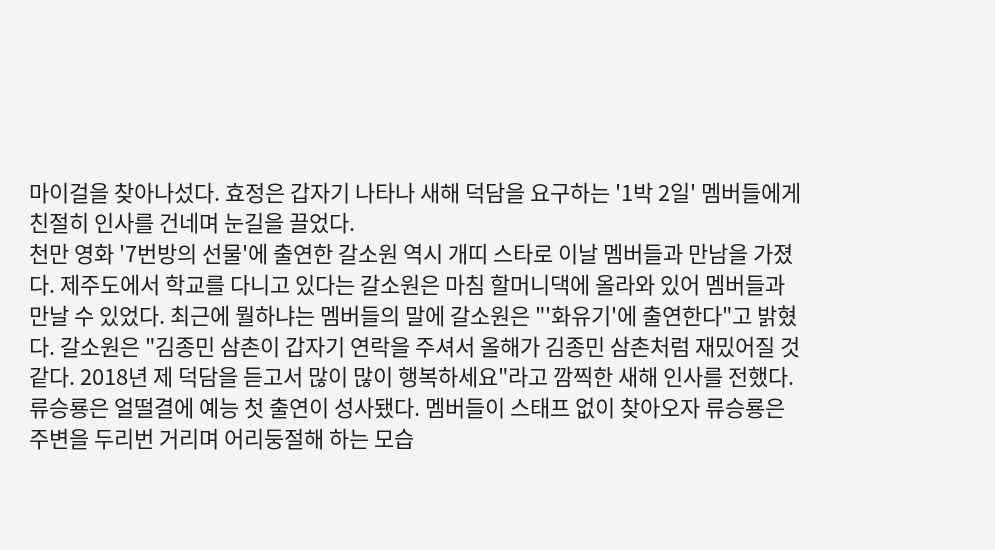마이걸을 찾아나섰다. 효정은 갑자기 나타나 새해 덕담을 요구하는 '1박 2일' 멤버들에게 친절히 인사를 건네며 눈길을 끌었다.
천만 영화 '7번방의 선물'에 출연한 갈소원 역시 개띠 스타로 이날 멤버들과 만남을 가졌다. 제주도에서 학교를 다니고 있다는 갈소원은 마침 할머니댁에 올라와 있어 멤버들과 만날 수 있었다. 최근에 뭘하냐는 멤버들의 말에 갈소원은 "'화유기'에 출연한다"고 밝혔다. 갈소원은 "김종민 삼촌이 갑자기 연락을 주셔서 올해가 김종민 삼촌처럼 재밌어질 것 같다. 2018년 제 덕담을 듣고서 많이 많이 행복하세요"라고 깜찍한 새해 인사를 전했다.
류승룡은 얼떨결에 예능 첫 출연이 성사됐다. 멤버들이 스태프 없이 찾아오자 류승룡은 주변을 두리번 거리며 어리둥절해 하는 모습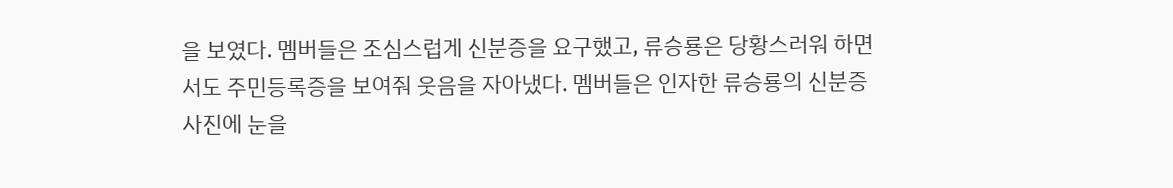을 보였다. 멤버들은 조심스럽게 신분증을 요구했고, 류승룡은 당황스러워 하면서도 주민등록증을 보여줘 웃음을 자아냈다. 멤버들은 인자한 류승룡의 신분증 사진에 눈을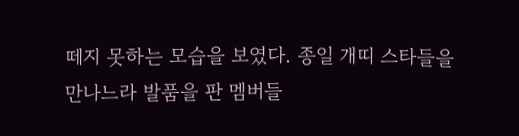떼지 못하는 모습을 보였다. 종일 개띠 스타들을 만나느라 발품을 판 멤버들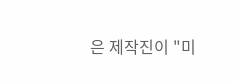은 제작진이 "미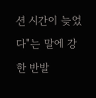션 시간이 늦었다"는 말에 강한 반발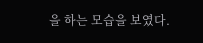을 하는 모습을 보였다.